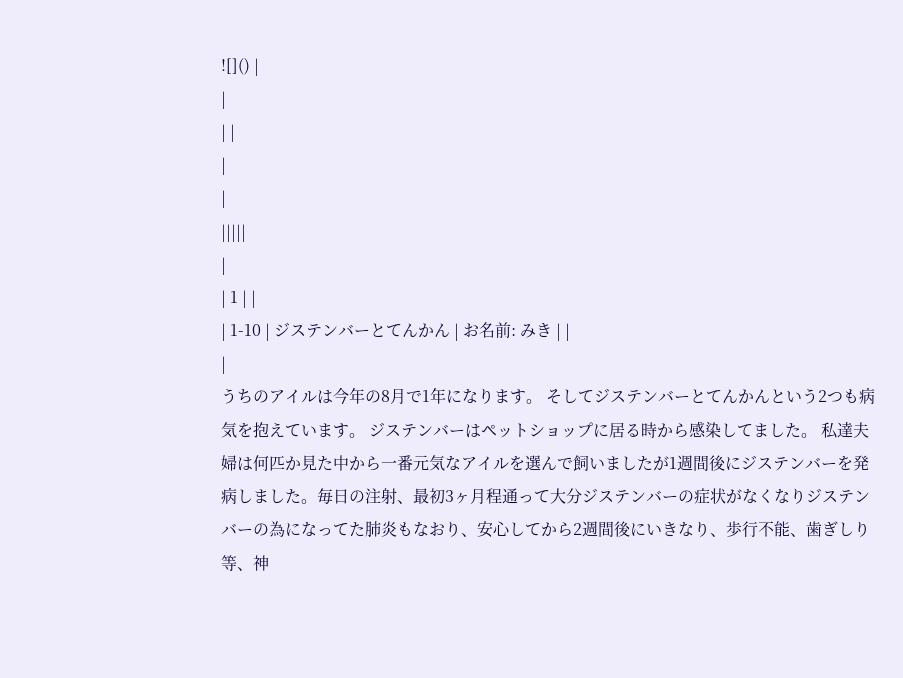![]() |
|
| |
|
|
|||||
|
| 1 | |
| 1-10 | ジステンバーとてんかん | お名前: みき | |
|
うちのアイルは今年の8月で1年になります。 そしてジステンバーとてんかんという2つも病気を抱えています。 ジステンバーはペットショップに居る時から感染してました。 私達夫婦は何匹か見た中から一番元気なアイルを選んで飼いましたが1週間後にジステンバーを発病しました。毎日の注射、最初3ヶ月程通って大分ジステンバーの症状がなくなりジステンバーの為になってた肺炎もなおり、安心してから2週間後にいきなり、歩行不能、歯ぎしり等、神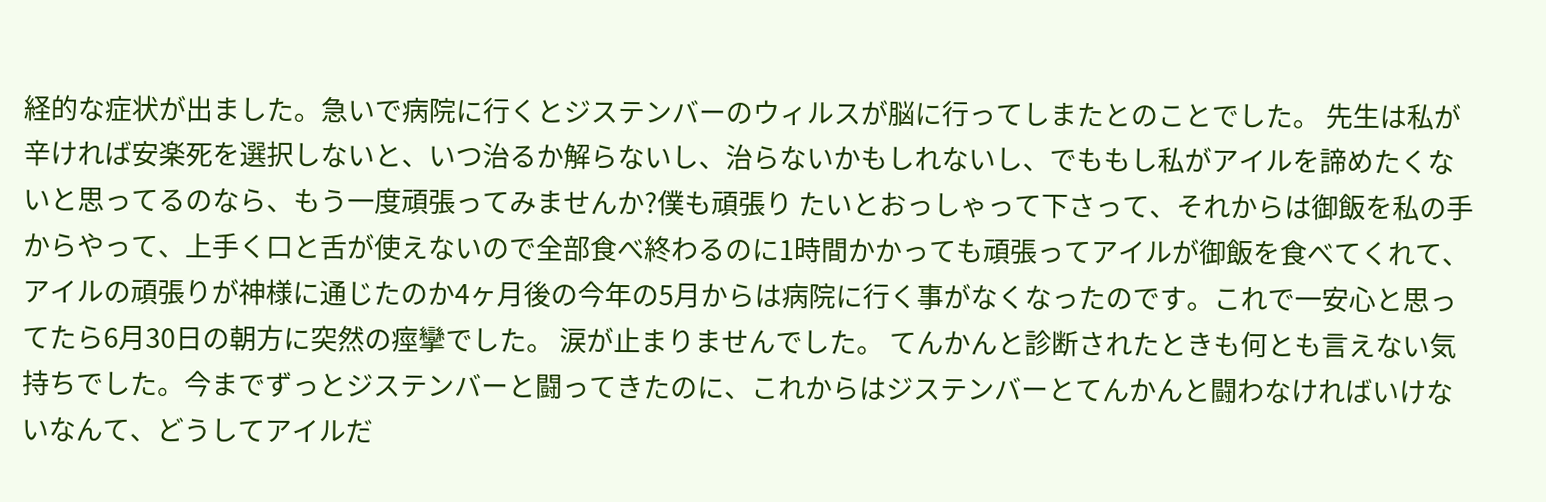経的な症状が出ました。急いで病院に行くとジステンバーのウィルスが脳に行ってしまたとのことでした。 先生は私が辛ければ安楽死を選択しないと、いつ治るか解らないし、治らないかもしれないし、でももし私がアイルを諦めたくないと思ってるのなら、もう一度頑張ってみませんか?僕も頑張り たいとおっしゃって下さって、それからは御飯を私の手からやって、上手く口と舌が使えないので全部食べ終わるのに1時間かかっても頑張ってアイルが御飯を食べてくれて、アイルの頑張りが神様に通じたのか4ヶ月後の今年の5月からは病院に行く事がなくなったのです。これで一安心と思ってたら6月30日の朝方に突然の痙攣でした。 涙が止まりませんでした。 てんかんと診断されたときも何とも言えない気持ちでした。今までずっとジステンバーと闘ってきたのに、これからはジステンバーとてんかんと闘わなければいけないなんて、どうしてアイルだ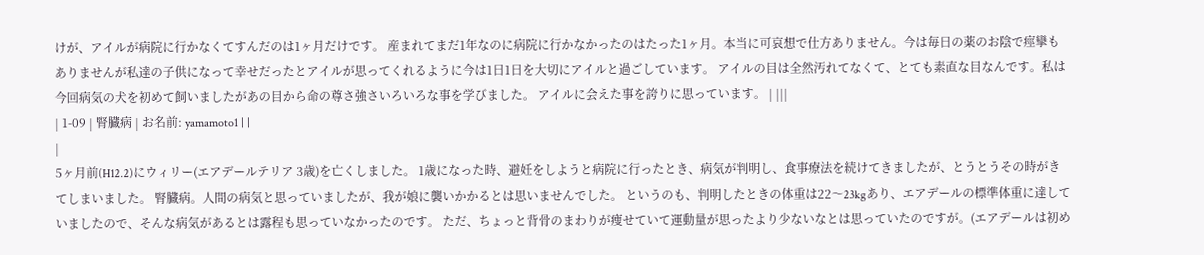けが、アイルが病院に行かなくてすんだのは1ヶ月だけです。 産まれてまだ1年なのに病院に行かなかったのはたった1ヶ月。本当に可哀想で仕方ありません。今は毎日の薬のお陰で痙攣もありませんが私達の子供になって幸せだったとアイルが思ってくれるように今は1日1日を大切にアイルと過ごしています。 アイルの目は全然汚れてなくて、とても素直な目なんです。私は今回病気の犬を初めて飼いましたがあの目から命の尊さ強さいろいろな事を学びました。 アイルに会えた事を誇りに思っています。 | |||
| 1-09 | 腎臓病 | お名前: yamamoto1 | |
|
5ヶ月前(H12.2)にウィリー(エアデールテリア 3歳)を亡くしました。 1歳になった時、避妊をしようと病院に行ったとき、病気が判明し、食事療法を続けてきましたが、とうとうその時がきてしまいました。 腎臓病。人間の病気と思っていましたが、我が娘に襲いかかるとは思いませんでした。 というのも、判明したときの体重は22〜23kgあり、エアデールの標準体重に達していましたので、そんな病気があるとは露程も思っていなかったのです。 ただ、ちょっと背骨のまわりが痩せていて運動量が思ったより少ないなとは思っていたのですが。(エアデールは初め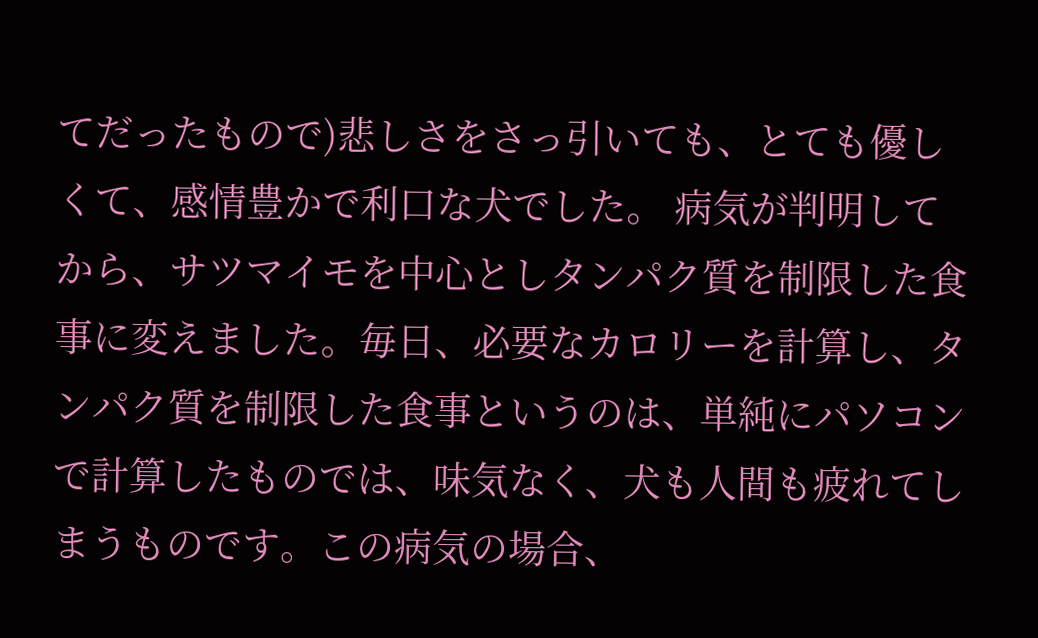てだったもので)悲しさをさっ引いても、とても優しくて、感情豊かで利口な犬でした。 病気が判明してから、サツマイモを中心としタンパク質を制限した食事に変えました。毎日、必要なカロリーを計算し、タンパク質を制限した食事というのは、単純にパソコンで計算したものでは、味気なく、犬も人間も疲れてしまうものです。この病気の場合、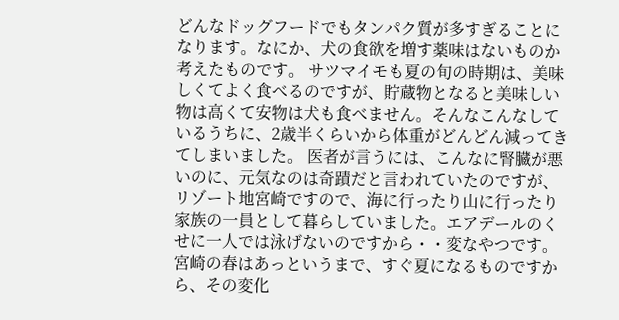どんなドッグフードでもタンパク質が多すぎることになります。なにか、犬の食欲を増す薬味はないものか考えたものです。 サツマイモも夏の旬の時期は、美味しくてよく食べるのですが、貯蔵物となると美味しい物は高くて安物は犬も食べません。そんなこんなしているうちに、2歳半くらいから体重がどんどん減ってきてしまいました。 医者が言うには、こんなに腎臓が悪いのに、元気なのは奇蹟だと言われていたのですが、リゾート地宮崎ですので、海に行ったり山に行ったり家族の一員として暮らしていました。エアデールのくせに一人では泳げないのですから・・変なやつです。 宮崎の春はあっというまで、すぐ夏になるものですから、その変化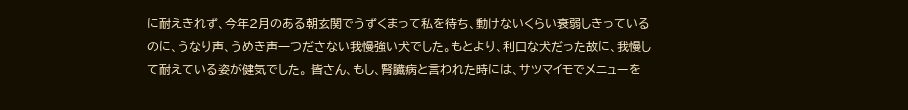に耐えきれず、今年2月のある朝玄関でうずくまって私を待ち、動けないくらい衰弱しきっているのに、うなり声、うめき声一つださない我慢強い犬でした。もとより、利口な犬だった故に、我慢して耐えている姿が健気でした。 皆さん、もし、腎臓病と言われた時には、サツマイモでメニューを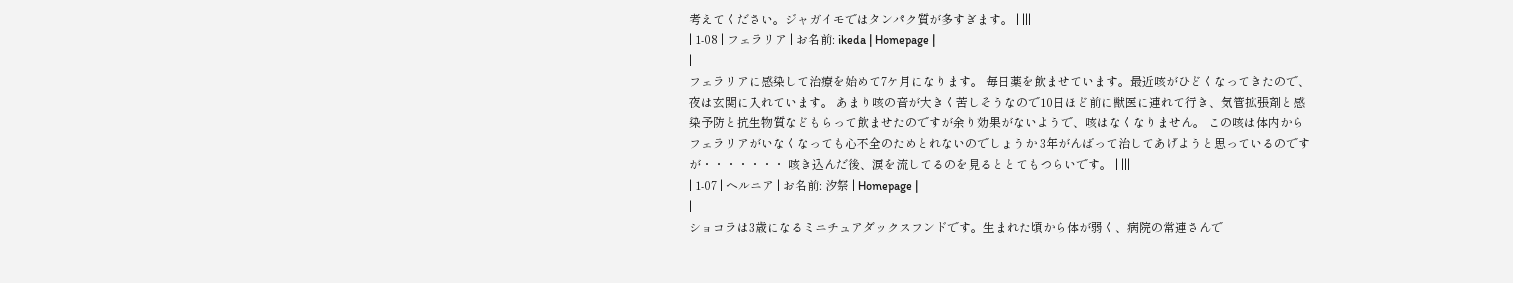考えてください。ジャガイモではタンパク質が多すぎます。 | |||
| 1-08 | フェラリア | お名前: ikeda | Homepage |
|
フェラリアに感染して治療を始めて7ケ月になります。 毎日薬を飲ませています。最近咳がひどくなってきたので、夜は玄関に入れています。 あまり咳の音が大きく苦しそうなので10日ほど前に獣医に連れて行き、気管拡張剤と感染予防と抗生物質などもらって飲ませたのですが余り効果がないようで、咳はなくなりません。 この咳は体内からフェラリアがいなくなっても心不全のためとれないのでしょうか 3年がんばって治してあげようと思っているのですが・・・・・・・ 咳き込んだ後、涙を流してるのを見るととてもつらいです。 | |||
| 1-07 | ヘルニア | お名前: 汐祭 | Homepage |
|
ショコラは3歳になるミニチュアダックスフンドです。生まれた頃から体が弱く、病院の常連さんで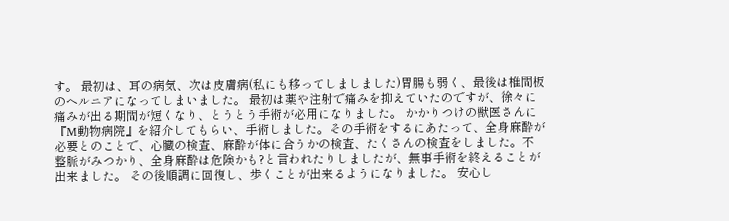す。 最初は、耳の病気、次は皮膚病(私にも移ってしましました)胃腸も弱く、最後は椎間板のヘルニアになってしまいました。 最初は薬や注射で痛みを抑えていたのですが、徐々に痛みが出る期間が短くなり、とうとう手術が必用になりました。 かかりつけの獣医さんに『M動物病院』を紹介してもらい、手術しました。その手術をするにあたって、全身麻酔が必要とのことで、心臓の検査、麻酔が体に合うかの検査、たくさんの検査をしました。不整脈がみつかり、全身麻酔は危険かも?と言われたりしましたが、無事手術を終えることが出来ました。 その後順調に回復し、歩くことが出来るようになりました。 安心し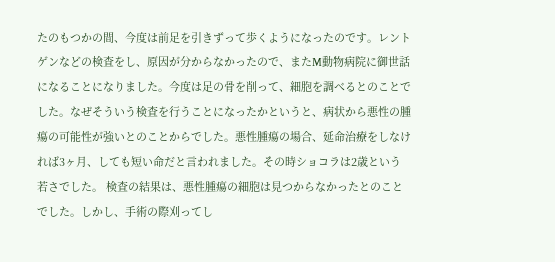たのもつかの間、今度は前足を引きずって歩くようになったのです。レントゲンなどの検査をし、原因が分からなかったので、またM動物病院に御世話になることになりました。今度は足の骨を削って、細胞を調べるとのことでした。なぜそういう検査を行うことになったかというと、病状から悪性の腫瘍の可能性が強いとのことからでした。悪性腫瘍の場合、延命治療をしなければ3ヶ月、しても短い命だと言われました。その時ショコラは2歳という若さでした。 検査の結果は、悪性腫瘍の細胞は見つからなかったとのことでした。しかし、手術の際刈ってし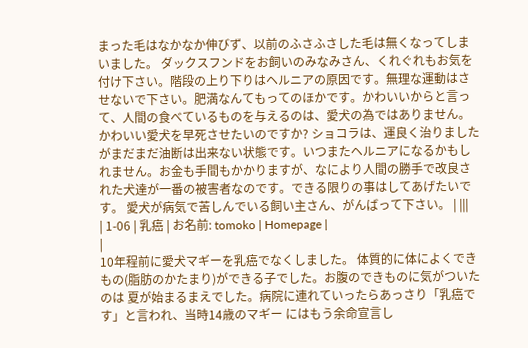まった毛はなかなか伸びず、以前のふさふさした毛は無くなってしまいました。 ダックスフンドをお飼いのみなみさん、くれぐれもお気を付け下さい。階段の上り下りはヘルニアの原因です。無理な運動はさせないで下さい。肥満なんてもってのほかです。かわいいからと言って、人間の食べているものを与えるのは、愛犬の為ではありません。かわいい愛犬を早死させたいのですか? ショコラは、運良く治りましたがまだまだ油断は出来ない状態です。いつまたヘルニアになるかもしれません。お金も手間もかかりますが、なにより人間の勝手で改良された犬達が一番の被害者なのです。できる限りの事はしてあげたいです。 愛犬が病気で苦しんでいる飼い主さん、がんばって下さい。 | |||
| 1-06 | 乳癌 | お名前: tomoko | Homepage |
|
10年程前に愛犬マギーを乳癌でなくしました。 体質的に体によくできもの(脂肪のかたまり)ができる子でした。お腹のできものに気がついたのは 夏が始まるまえでした。病院に連れていったらあっさり「乳癌です」と言われ、当時14歳のマギー にはもう余命宣言し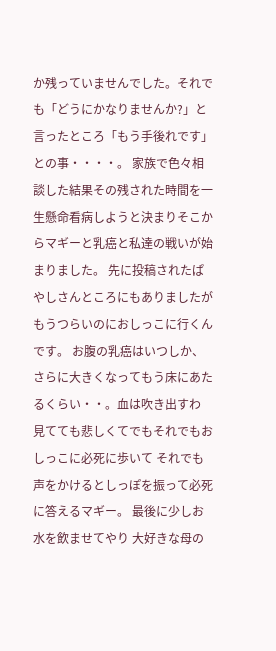か残っていませんでした。それでも「どうにかなりませんか?」と言ったところ「もう手後れです」との事・・・・。 家族で色々相談した結果その残された時間を一生懸命看病しようと決まりそこからマギーと乳癌と私達の戦いが始まりました。 先に投稿されたぱやしさんところにもありましたがもうつらいのにおしっこに行くんです。 お腹の乳癌はいつしか、さらに大きくなってもう床にあたるくらい・・。血は吹き出すわ 見てても悲しくてでもそれでもおしっこに必死に歩いて それでも声をかけるとしっぽを振って必死に答えるマギー。 最後に少しお水を飲ませてやり 大好きな母の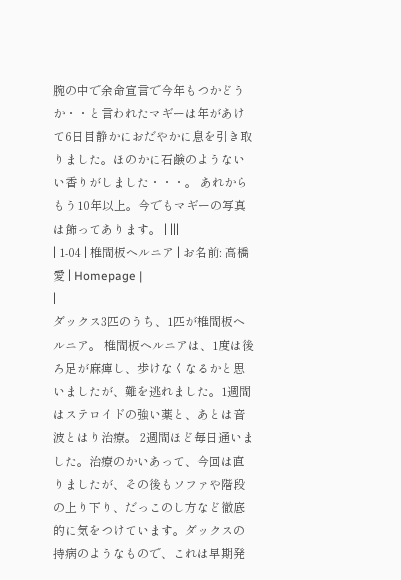腕の中で余命宣言で今年もつかどうか・・と言われたマギーは年があけて6日目静かにおだやかに息を引き取りました。ほのかに石鹸のようないい香りがしました・・・。 あれからもう10年以上。今でもマギーの写真は飾ってあります。 | |||
| 1-04 | 椎間板ヘルニア | お名前: 高橋 愛 | Homepage |
|
ダックス3匹のうち、1匹が椎間板ヘルニア。 椎間板ヘルニアは、1度は後ろ足が麻痺し、歩けなくなるかと思いましたが、難を逃れました。1週間はステロイドの強い薬と、あとは音波とはり治療。 2週間ほど毎日通いました。治療のかいあって、今回は直りましたが、その後もソファや階段の上り下り、だっこのし方など徹底的に気をつけています。ダックスの持病のようなもので、これは早期発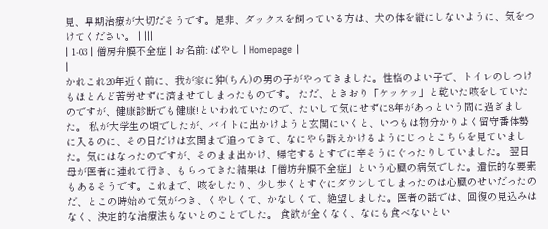見、早期治療が大切だそうです。是非、ダックスを飼っている方は、犬の体を縦にしないように、気をつけてください。 | |||
| 1-03 | 僧房弁膜不全症 | お名前: ぱやし | Homepage |
|
かれこれ20年近く前に、我が家に狆(ちん)の男の子がやってきました。性格のよい子で、トイレのしつけもほとんど苦労せずに済ませてしまったものです。 ただ、ときおり「ケッケッ」と乾いた咳をしていたのですが、健康診断でも健康!といわれていたので、たいして気にせずに8年があっという間に過ぎました。 私が大学生の頃でしたが、バイトに出かけようと玄関にいくと、いつもは物分かりよく留守番体勢に入るのに、その日だけは玄関まで追ってきて、なにやら訴えかけるようにじっとこちらを見ていました。気にはなったのですが、そのまま出かけ、帰宅するとすでに辛そうにぐったりしていました。 翌日母が医者に連れて行き、もらってきた結果は「僧坊弁膜不全症」という心臓の病気でした。遺伝的な要素もあるそうです。これまで、咳をしたり、少し歩くとすぐにダウンしてしまったのは心臓のせいだったのだ、とこの時始めて気がつき、くやしくて、かなしくて、絶望しました。医者の話では、回復の見込みはなく、決定的な治療法もないとのことでした。 食欲が全くなく、なにも食べないとい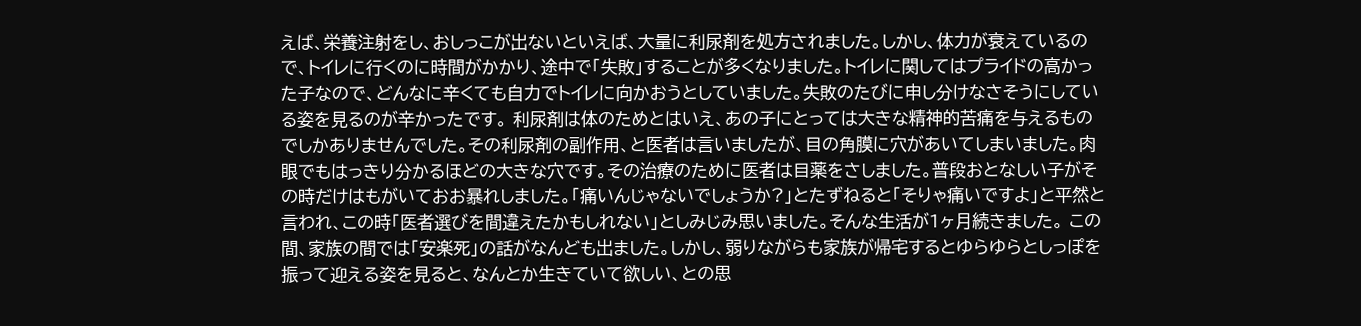えば、栄養注射をし、おしっこが出ないといえば、大量に利尿剤を処方されました。しかし、体力が衰えているので、トイレに行くのに時間がかかり、途中で「失敗」することが多くなりました。トイレに関してはプライドの高かった子なので、どんなに辛くても自力でトイレに向かおうとしていました。失敗のたびに申し分けなさそうにしている姿を見るのが辛かったです。 利尿剤は体のためとはいえ、あの子にとっては大きな精神的苦痛を与えるものでしかありませんでした。その利尿剤の副作用、と医者は言いましたが、目の角膜に穴があいてしまいました。肉眼でもはっきり分かるほどの大きな穴です。その治療のために医者は目薬をさしました。普段おとなしい子がその時だけはもがいておお暴れしました。「痛いんじゃないでしょうか?」とたずねると「そりゃ痛いですよ」と平然と言われ、この時「医者選びを間違えたかもしれない」としみじみ思いました。そんな生活が1ヶ月続きました。 この間、家族の間では「安楽死」の話がなんども出ました。しかし、弱りながらも家族が帰宅するとゆらゆらとしっぽを振って迎える姿を見ると、なんとか生きていて欲しい、との思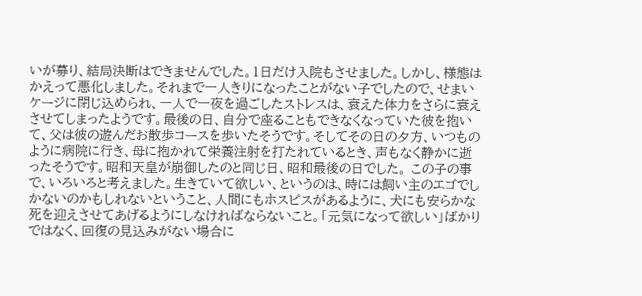いが募り、結局決断はできませんでした。1日だけ入院もさせました。しかし、様態はかえって悪化しました。それまで一人きりになったことがない子でしたので、せまいケージに閉じ込められ、一人で一夜を過ごしたストレスは、衰えた体力をさらに衰えさせてしまったようです。最後の日、自分で座ることもできなくなっていた彼を抱いて、父は彼の遊んだお散歩コースを歩いたそうです。そしてその日の夕方、いつものように病院に行き、母に抱かれて栄養注射を打たれているとき、声もなく静かに逝ったそうです。昭和天皇が崩御したのと同じ日、昭和最後の日でした。 この子の事で、いろいろと考えました。生きていて欲しい、というのは、時には飼い主のエゴでしかないのかもしれないということ、人間にもホスピスがあるように、犬にも安らかな死を迎えさせてあげるようにしなければならないこと。「元気になって欲しい」ばかりではなく、回復の見込みがない場合に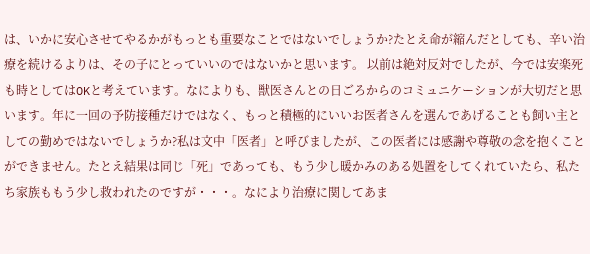は、いかに安心させてやるかがもっとも重要なことではないでしょうか?たとえ命が縮んだとしても、辛い治療を続けるよりは、その子にとっていいのではないかと思います。 以前は絶対反対でしたが、今では安楽死も時としてはOKと考えています。なによりも、獣医さんとの日ごろからのコミュニケーションが大切だと思います。年に一回の予防接種だけではなく、もっと積極的にいいお医者さんを選んであげることも飼い主としての勤めではないでしょうか?私は文中「医者」と呼びましたが、この医者には感謝や尊敬の念を抱くことができません。たとえ結果は同じ「死」であっても、もう少し暖かみのある処置をしてくれていたら、私たち家族ももう少し救われたのですが・・・。なにより治療に関してあま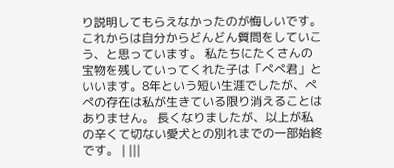り説明してもらえなかったのが悔しいです。これからは自分からどんどん質問をしていこう、と思っています。 私たちにたくさんの宝物を残していってくれた子は「ぺぺ君」といいます。8年という短い生涯でしたが、ぺぺの存在は私が生きている限り消えることはありません。 長くなりましたが、以上が私の辛くて切ない愛犬との別れまでの一部始終です。 | |||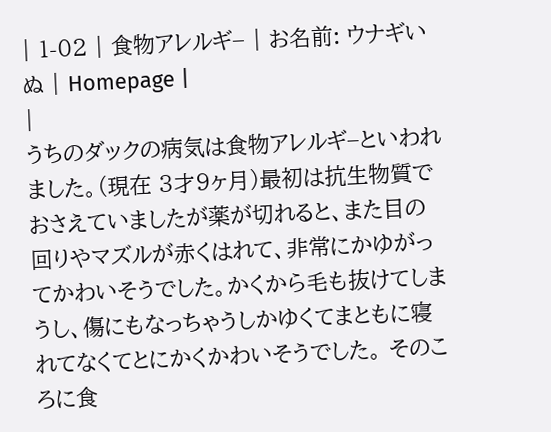| 1-02 | 食物アレルギ− | お名前: ウナギいぬ | Homepage |
|
うちのダックの病気は食物アレルギ−といわれました。(現在 3才9ヶ月)最初は抗生物質でおさえていましたが薬が切れると、また目の回りやマズルが赤くはれて、非常にかゆがってかわいそうでした。かくから毛も抜けてしまうし、傷にもなっちゃうしかゆくてまともに寝れてなくてとにかくかわいそうでした。 そのころに食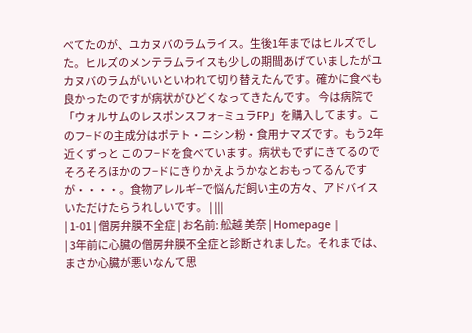べてたのが、ユカヌバのラムライス。生後1年まではヒルズでした。ヒルズのメンテラムライスも少しの期間あげていましたがユカヌバのラムがいいといわれて切り替えたんです。確かに食べも良かったのですが病状がひどくなってきたんです。 今は病院で「ウォルサムのレスポンスフォ−ミュラFP」を購入してます。このフ−ドの主成分はポテト・ニシン粉・食用ナマズです。もう2年近くずっと このフ−ドを食べています。病状もでずにきてるのでそろそろほかのフ−ドにきりかえようかなとおもってるんですが・・・・。食物アレルギ−で悩んだ飼い主の方々、アドバイスいただけたらうれしいです。 | |||
| 1-01 | 僧房弁膜不全症 | お名前: 舩越 美奈 | Homepage |
| 3年前に心臓の僧房弁膜不全症と診断されました。それまでは、まさか心臓が悪いなんて思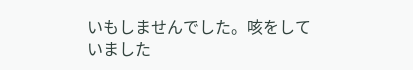いもしませんでした。咳をしていました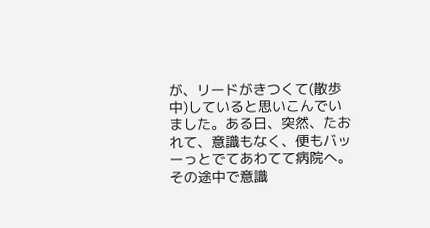が、リードがきつくて(散歩中)していると思いこんでいました。ある日、突然、たおれて、意識もなく、便もバッーっとでてあわてて病院へ。その途中で意識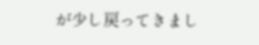が少し戻ってきまし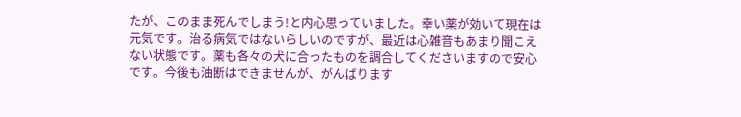たが、このまま死んでしまう!と内心思っていました。幸い薬が効いて現在は元気です。治る病気ではないらしいのですが、最近は心雑音もあまり聞こえない状態です。薬も各々の犬に合ったものを調合してくださいますので安心です。今後も油断はできませんが、がんばります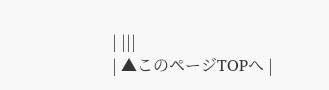| |||
| ▲このページTOPへ |